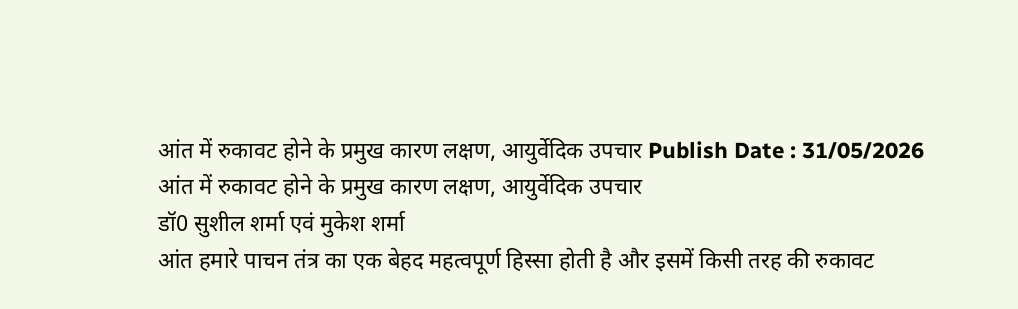आंत में रुकावट होने के प्रमुख कारण लक्षण, आयुर्वेदिक उपचार Publish Date : 31/05/2026
आंत में रुकावट होने के प्रमुख कारण लक्षण, आयुर्वेदिक उपचार
डॉ0 सुशील शर्मा एवं मुकेश शर्मा
आंत हमारे पाचन तंत्र का एक बेहद महत्वपूर्ण हिस्सा होती है और इसमें किसी तरह की रुकावट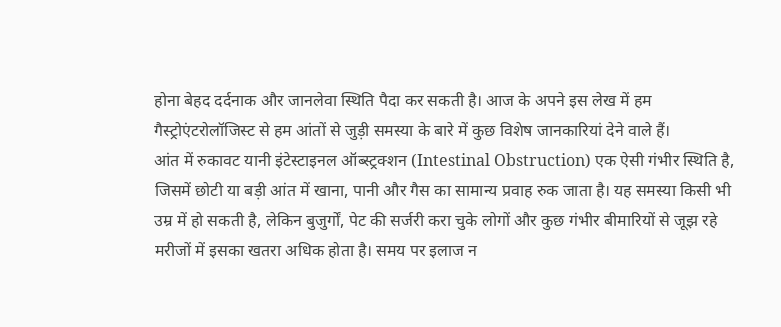होना बेहद दर्दनाक और जानलेवा स्थिति पैदा कर सकती है। आज के अपने इस लेख में हम गैस्ट्रोएंटरोलॉजिस्ट से हम आंतों से जुड़ी समस्या के बारे में कुछ विशेष जानकारियां देने वाले हैं।
आंत में रुकावट यानी इंटेस्टाइनल ऑब्स्ट्रक्शन (Intestinal Obstruction) एक ऐसी गंभीर स्थिति है, जिसमें छोटी या बड़ी आंत में खाना, पानी और गैस का सामान्य प्रवाह रुक जाता है। यह समस्या किसी भी उम्र में हो सकती है, लेकिन बुजुर्गों, पेट की सर्जरी करा चुके लोगों और कुछ गंभीर बीमारियों से जूझ रहे मरीजों में इसका खतरा अधिक होता है। समय पर इलाज न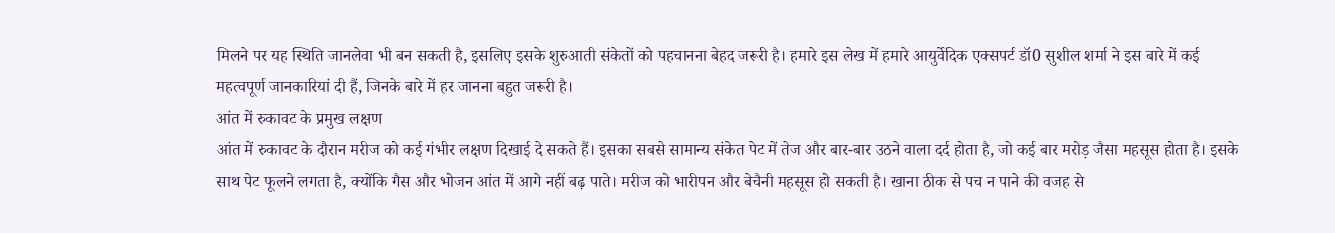मिलने पर यह स्थिति जानलेवा भी बन सकती है, इसलिए इसके शुरुआती संकेतों को पहचानना बेहद जरूरी है। हमारे इस लेख में हमारे आयुर्वेदिक एक्सपर्ट डॉ0 सुशील शर्मा ने इस बारे में कई महत्वपूर्ण जानकारियां दी हैं, जिनके बारे में हर जानना बहुत जरूरी है।
आंत में रुकावट के प्रमुख लक्षण
आंत में रुकावट के दौरान मरीज को कई गंभीर लक्षण दिखाई दे सकते हैं। इसका सबसे सामान्य संकेत पेट में तेज और बार-बार उठने वाला दर्द होता है, जो कई बार मरोड़ जैसा महसूस होता है। इसके साथ पेट फूलने लगता है, क्योंकि गैस और भोजन आंत में आगे नहीं बढ़ पाते। मरीज को भारीपन और बेचैनी महसूस हो सकती है। खाना ठीक से पच न पाने की वजह से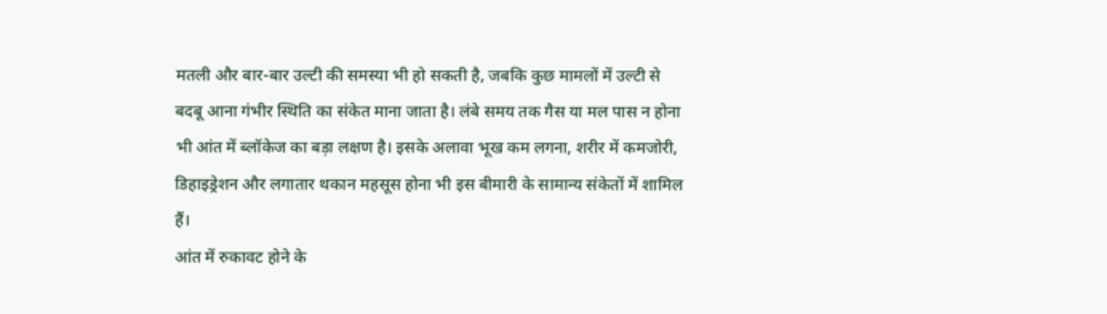मतली और बार-बार उल्टी की समस्या भी हो सकती है, जबकि कुछ मामलों में उल्टी से बदबू आना गंभीर स्थिति का संकेत माना जाता है। लंबे समय तक गैस या मल पास न होना भी आंत में ब्लॉकेज का बड़ा लक्षण है। इसके अलावा भूख कम लगना, शरीर में कमजोरी, डिहाइड्रेशन और लगातार थकान महसूस होना भी इस बीमारी के सामान्य संकेतों में शामिल हैं।
आंत में रुकावट होने के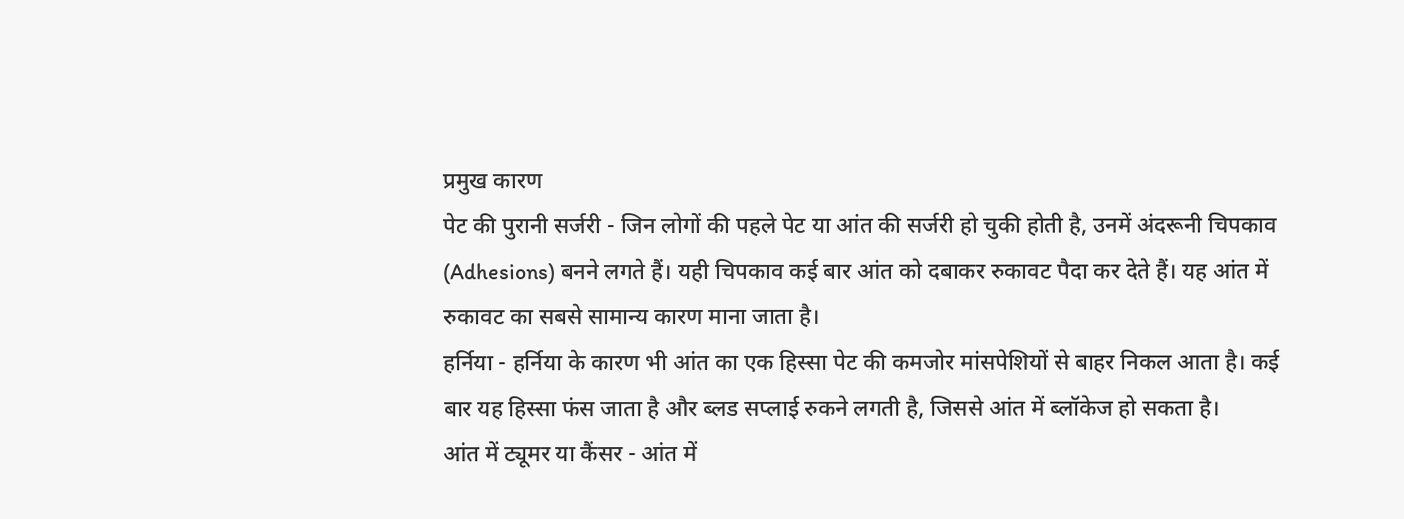प्रमुख कारण
पेट की पुरानी सर्जरी - जिन लोगों की पहले पेट या आंत की सर्जरी हो चुकी होती है, उनमें अंदरूनी चिपकाव (Adhesions) बनने लगते हैं। यही चिपकाव कई बार आंत को दबाकर रुकावट पैदा कर देते हैं। यह आंत में रुकावट का सबसे सामान्य कारण माना जाता है।
हर्निया - हर्निया के कारण भी आंत का एक हिस्सा पेट की कमजोर मांसपेशियों से बाहर निकल आता है। कई बार यह हिस्सा फंस जाता है और ब्लड सप्लाई रुकने लगती है, जिससे आंत में ब्लॉकेज हो सकता है।
आंत में ट्यूमर या कैंसर - आंत में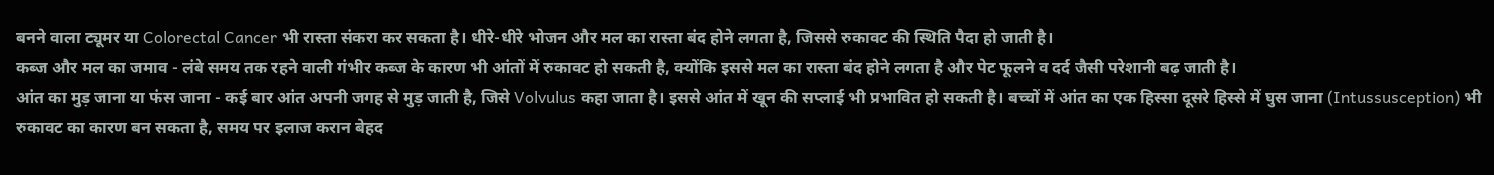बनने वाला ट्यूमर या Colorectal Cancer भी रास्ता संकरा कर सकता है। धीरे-धीरे भोजन और मल का रास्ता बंद होने लगता है, जिससे रुकावट की स्थिति पैदा हो जाती है।
कब्ज और मल का जमाव - लंबे समय तक रहने वाली गंभीर कब्ज के कारण भी आंतों में रुकावट हो सकती है, क्योंकि इससे मल का रास्ता बंद होने लगता है और पेट फूलने व दर्द जैसी परेशानी बढ़ जाती है।
आंत का मुड़ जाना या फंस जाना - कई बार आंत अपनी जगह से मुड़ जाती है, जिसे Volvulus कहा जाता है। इससे आंत में खून की सप्लाई भी प्रभावित हो सकती है। बच्चों में आंत का एक हिस्सा दूसरे हिस्से में घुस जाना (Intussusception) भी रुकावट का कारण बन सकता है, समय पर इलाज करान बेहद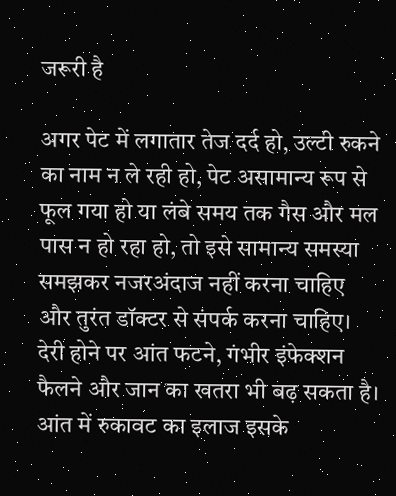जरूरी है

अगर पेट में लगातार तेज दर्द हो, उल्टी रुकने का नाम न ले रही हो, पेट असामान्य रूप से फूल गया हो या लंबे समय तक गैस और मल पास न हो रहा हो, तो इसे सामान्य समस्या समझकर नजरअंदाज नहीं करना चाहिए और तुरंत डॉक्टर से संपर्क करना चाहिए। देरी होने पर आंत फटने, गंभीर इंफेक्शन फैलने और जान का खतरा भी बढ़ सकता है। आंत में रुकावट का इलाज इसके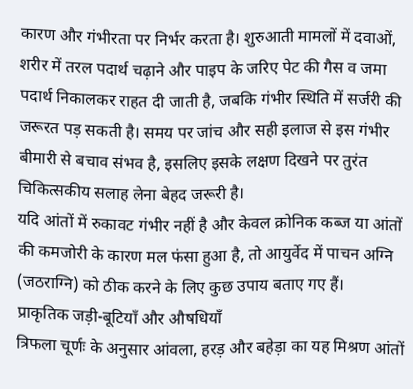कारण और गंभीरता पर निर्भर करता है। शुरुआती मामलों में दवाओं, शरीर में तरल पदार्थ चढ़ाने और पाइप के जरिए पेट की गैस व जमा पदार्थ निकालकर राहत दी जाती है, जबकि गंभीर स्थिति में सर्जरी की जरूरत पड़ सकती है। समय पर जांच और सही इलाज से इस गंभीर बीमारी से बचाव संभव है, इसलिए इसके लक्षण दिखने पर तुरंत चिकित्सकीय सलाह लेना बेहद जरूरी है।
यदि आंतों में रुकावट गंभीर नहीं है और केवल क्रोनिक कब्ज या आंतों की कमजोरी के कारण मल फंसा हुआ है, तो आयुर्वेद में पाचन अग्नि (जठराग्नि) को ठीक करने के लिए कुछ उपाय बताए गए हैं।
प्राकृतिक जड़ी-बूटियाँ और औषधियाँ
त्रिफला चूर्णः के अनुसार आंवला, हरड़ और बहेड़ा का यह मिश्रण आंतों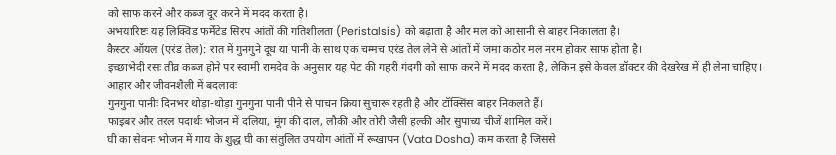को साफ करने और कब्ज दूर करने में मदद करता है।
अभयारिष्टः यह लिक्विड फर्मेंटेड सिरप आंतों की गतिशीलता (Peristalsis) को बढ़ाता है और मल को आसानी से बाहर निकालता है।
कैस्टर ऑयल (एरंड तेल): रात में गुनगुने दूध या पानी के साथ एक चम्मच एरंड तेल लेने से आंतों में जमा कठोर मल नरम होकर साफ होता है।
इच्छाभेदी रसः तीव्र कब्ज होने पर स्वामी रामदेव के अनुसार यह पेट की गहरी गंदगी को साफ करने में मदद करता है, लेकिन इसे केवल डॉक्टर की देखरेख में ही लेना चाहिए।
आहार और जीवनशैली में बदलावः
गुनगुना पानीः दिनभर थोड़ा-थोड़ा गुनगुना पानी पीने से पाचन क्रिया सुचारू रहती है और टॉक्सिंस बाहर निकलते हैं।
फाइबर और तरल पदार्थः भोजन में दलिया, मूंग की दाल, लौकी और तोरी जैसी हल्की और सुपाच्य चीजें शामिल करें।
घी का सेवनः भोजन में गाय के शुद्ध घी का संतुलित उपयोग आंतों में रूखापन (Vata Dosha) कम करता है जिससे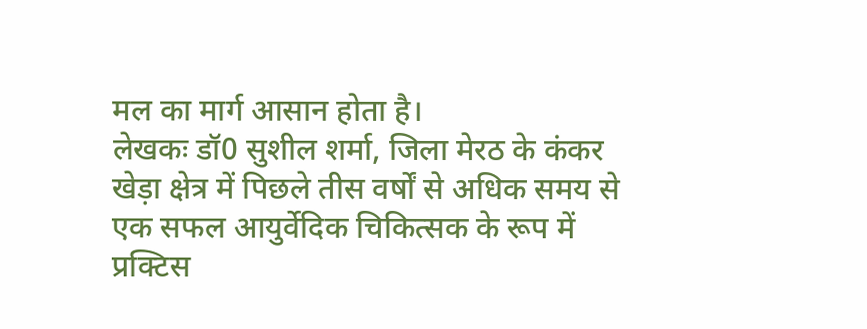मल का मार्ग आसान होता है।
लेखकः डॉ0 सुशील शर्मा, जिला मेरठ के कंकर खेड़ा क्षेत्र में पिछले तीस वर्षों से अधिक समय से एक सफल आयुर्वेदिक चिकित्सक के रूप में प्रक्टिस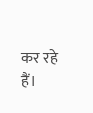कर रहे हैं।